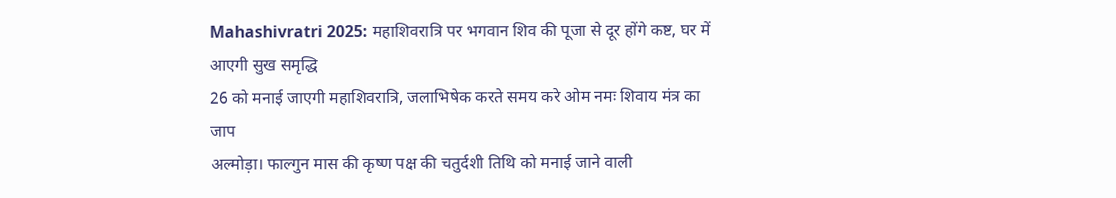Mahashivratri 2025: महाशिवरात्रि पर भगवान शिव की पूजा से दूर होंगे कष्ट, घर में आएगी सुख समृद्धि
26 को मनाई जाएगी महाशिवरात्रि, जलाभिषेक करते समय करे ओम नमः शिवाय मंत्र का जाप
अल्मोड़ा। फाल्गुन मास की कृष्ण पक्ष की चतुर्दशी तिथि को मनाई जाने वाली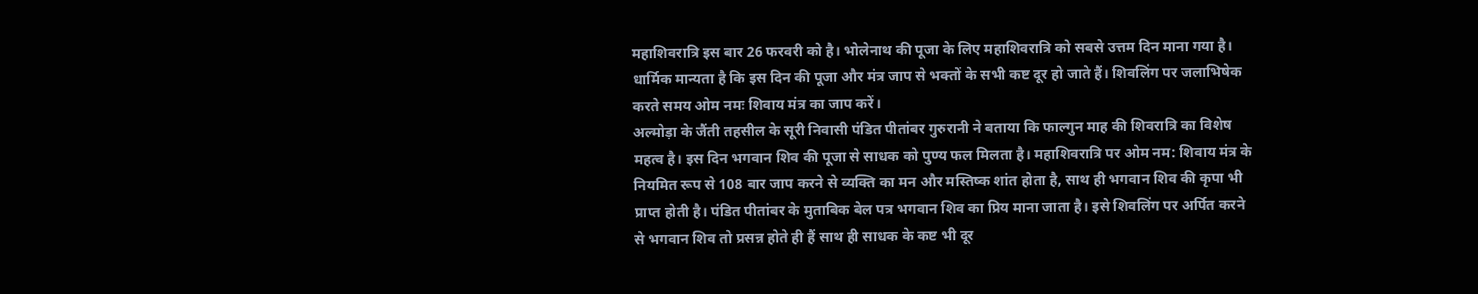महाशिवरात्रि इस बार 26 फरवरी को है। भोलेनाथ की पूजा के लिए महाशिवरात्रि को सबसे उत्तम दिन माना गया है। धार्मिक मान्यता है कि इस दिन की पूजा और मंत्र जाप से भक्तों के सभी कष्ट दूर हो जाते हैं। शिवलिंग पर जलाभिषेक करते समय ओम नमः शिवाय मंत्र का जाप करें।
अल्मोड़ा के जैंती तहसील के सूरी निवासी पंडित पीतांबर गुरुरानी ने बताया कि फाल्गुन माह की शिवरात्रि का विशेष महत्व है। इस दिन भगवान शिव की पूजा से साधक को पुण्य फल मिलता है। महाशिवरात्रि पर ओम नम: शिवाय मंत्र के नियमित रूप से 108 बार जाप करने से व्यक्ति का मन और मस्तिष्क शांत होता है, साथ ही भगवान शिव की कृपा भी प्राप्त होती है। पंडित पीतांबर के मुताबिक बेल पत्र भगवान शिव का प्रिय माना जाता है। इसे शिवलिंग पर अर्पित करने से भगवान शिव तो प्रसन्न होते ही हैं साथ ही साधक के कष्ट भी दूर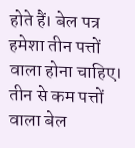होते हैं। बेल पत्र हमेशा तीन पत्तों वाला होना चाहिए। तीन से कम पत्तों वाला बेल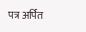पत्र अर्पित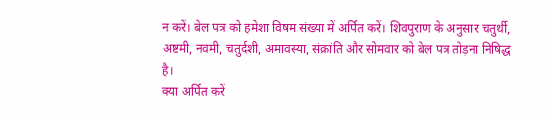न करें। बेल पत्र को हमेशा विषम संख्या में अर्पित करें। शिवपुराण के अनुसार चतुर्थी, अष्टमी, नवमी, चतुर्दशी, अमावस्या, संक्रांति और सोमवार को बेल पत्र तोड़ना निषिद्ध है।
क्या अर्पित करें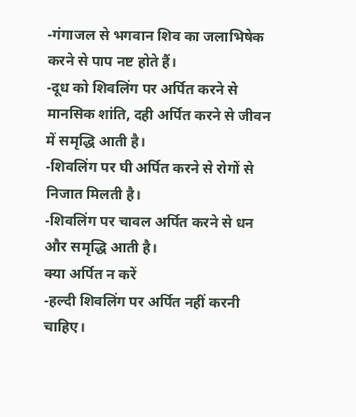-गंगाजल से भगवान शिव का जलाभिषेक करने से पाप नष्ट होते हैं।
-दूध को शिवलिंग पर अर्पित करने से मानसिक शांति, दही अर्पित करने से जीवन में समृद्धि आती है।
-शिवलिंग पर घी अर्पित करने से रोगों से निजात मिलती है।
-शिवलिंग पर चावल अर्पित करने से धन और समृद्धि आती है।
क्या अर्पित न करें
-हल्दी शिवलिंग पर अर्पित नहीं करनी चाहिए।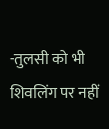-तुलसी को भी शिवलिंग पर नहीं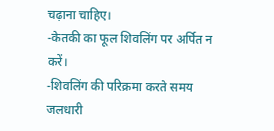चढ़ाना चाहिए।
-केतकी का फूल शिवलिंग पर अर्पित न करें।
-शिवलिंग की परिक्रमा करते समय जलधारी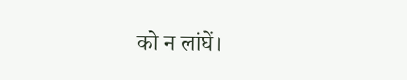को न लांघें।